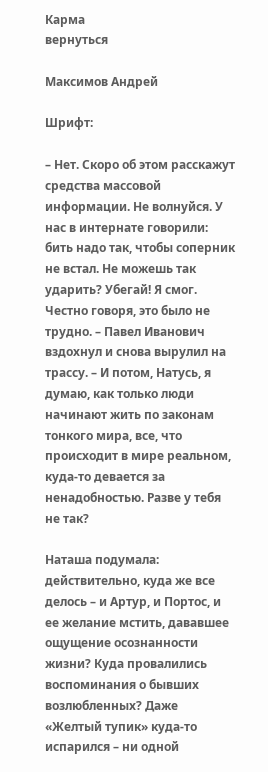Карма
вернуться

Максимов Андрей

Шрифт:

– Нет. Скоро об этом расскажут средства массовой информации. Не волнуйся. У нас в интернате говорили: бить надо так, чтобы соперник не встал. Не можешь так ударить? Убегай! Я смог. Честно говоря, это было не трудно. – Павел Иванович вздохнул и снова вырулил на трассу. – И потом, Натусь, я думаю, как только люди начинают жить по законам тонкого мира, все, что происходит в мире реальном, куда-то девается за ненадобностью. Разве у тебя не так?

Наташа подумала: действительно, куда же все делось – и Артур, и Портос, и ее желание мстить, дававшее ощущение осознанности жизни? Куда провалились воспоминания о бывших возлюбленных? Даже «Желтый тупик» куда-то испарился – ни одной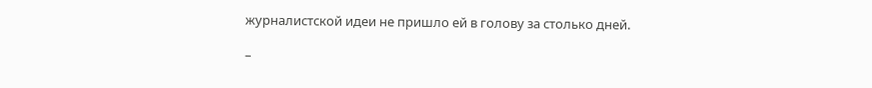журналистской идеи не пришло ей в голову за столько дней.

–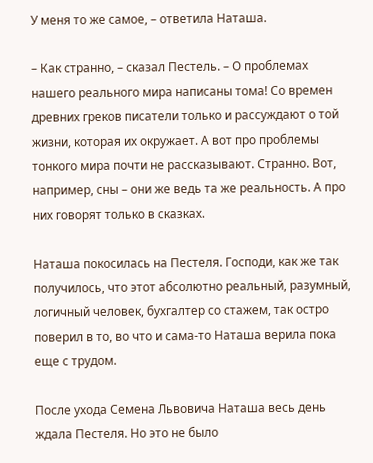У меня то же самое, – ответила Наташа.

– Как странно, – сказал Пестель. – О проблемах нашего реального мира написаны тома! Со времен древних греков писатели только и рассуждают о той жизни, которая их окружает. А вот про проблемы тонкого мира почти не рассказывают. Странно. Вот, например, сны – они же ведь та же реальность. А про них говорят только в сказках.

Наташа покосилась на Пестеля. Господи, как же так получилось, что этот абсолютно реальный, разумный, логичный человек, бухгалтер со стажем, так остро поверил в то, во что и сама-то Наташа верила пока еще с трудом.

После ухода Семена Львовича Наташа весь день ждала Пестеля. Но это не было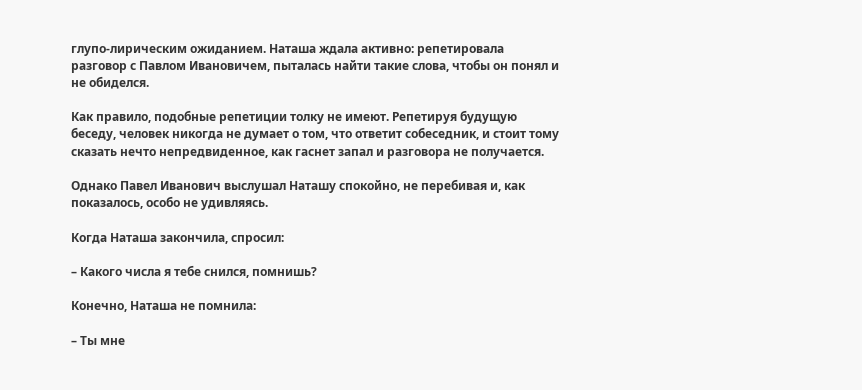глупо-лирическим ожиданием. Наташа ждала активно: репетировала разговор с Павлом Ивановичем, пыталась найти такие слова, чтобы он понял и не обиделся.

Как правило, подобные репетиции толку не имеют. Репетируя будущую беседу, человек никогда не думает о том, что ответит собеседник, и стоит тому сказать нечто непредвиденное, как гаснет запал и разговора не получается.

Однако Павел Иванович выслушал Наташу спокойно, не перебивая и, как показалось, особо не удивляясь.

Когда Наташа закончила, спросил:

– Какого числа я тебе снился, помнишь?

Конечно, Наташа не помнила:

– Ты мне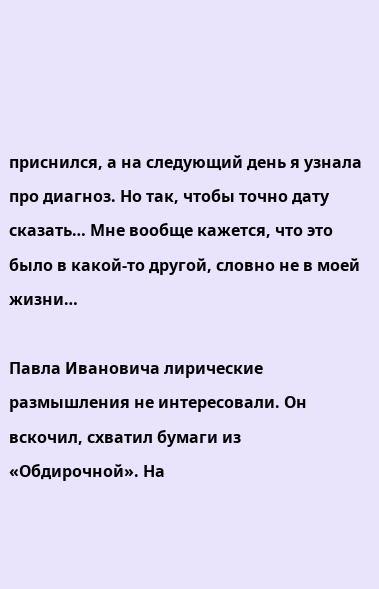приснился, а на следующий день я узнала про диагноз. Но так, чтобы точно дату сказать… Мне вообще кажется, что это было в какой-то другой, словно не в моей жизни…

Павла Ивановича лирические размышления не интересовали. Он вскочил, схватил бумаги из «Обдирочной». На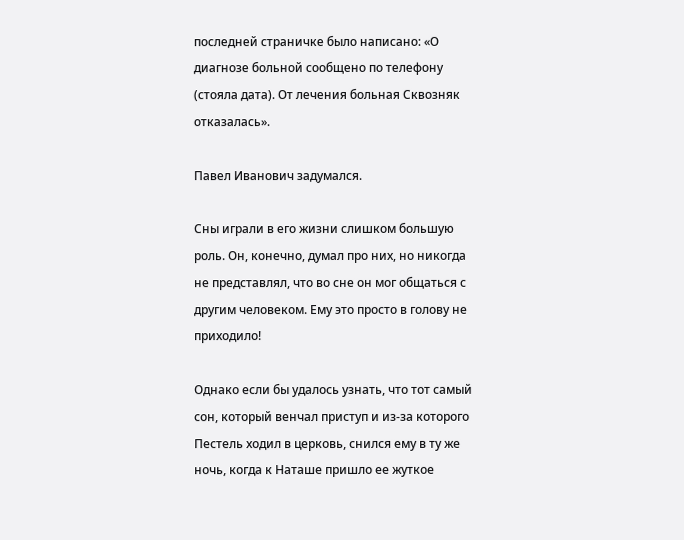последней страничке было написано: «О диагнозе больной сообщено по телефону (стояла дата). От лечения больная Сквозняк отказалась».

Павел Иванович задумался.

Сны играли в его жизни слишком большую роль. Он, конечно, думал про них, но никогда не представлял, что во сне он мог общаться с другим человеком. Ему это просто в голову не приходило!

Однако если бы удалось узнать, что тот самый сон, который венчал приступ и из-за которого Пестель ходил в церковь, снился ему в ту же ночь, когда к Наташе пришло ее жуткое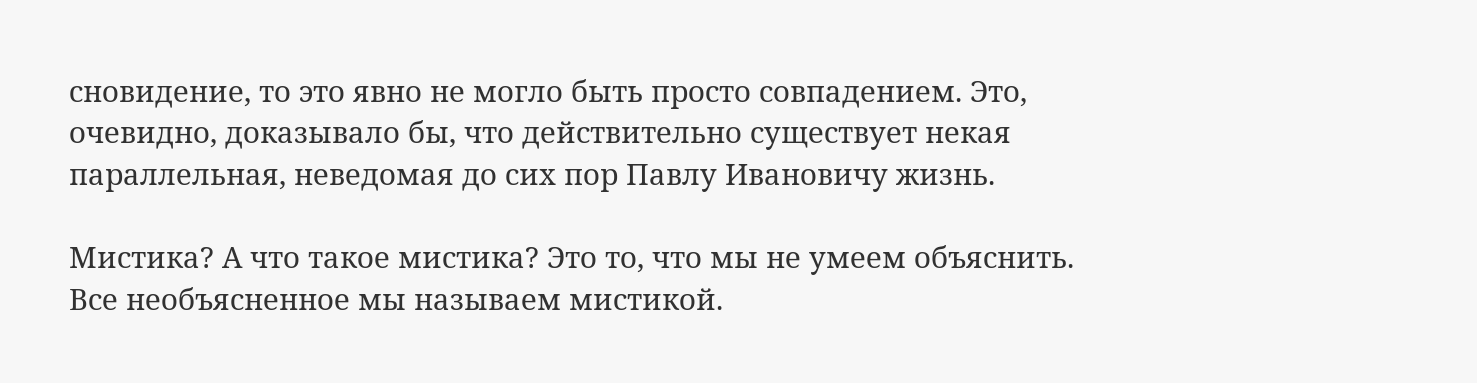сновидение, то это явно не могло быть просто совпадением. Это, очевидно, доказывало бы, что действительно существует некая параллельная, неведомая до сих пор Павлу Ивановичу жизнь.

Мистика? А что такое мистика? Это то, что мы не умеем объяснить. Все необъясненное мы называем мистикой.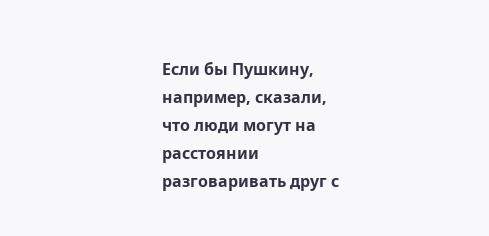Если бы Пушкину, например, сказали, что люди могут на расстоянии разговаривать друг с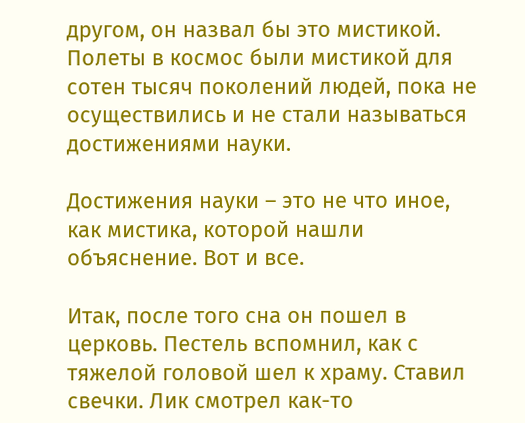другом, он назвал бы это мистикой. Полеты в космос были мистикой для сотен тысяч поколений людей, пока не осуществились и не стали называться достижениями науки.

Достижения науки – это не что иное, как мистика, которой нашли объяснение. Вот и все.

Итак, после того сна он пошел в церковь. Пестель вспомнил, как с тяжелой головой шел к храму. Ставил свечки. Лик смотрел как-то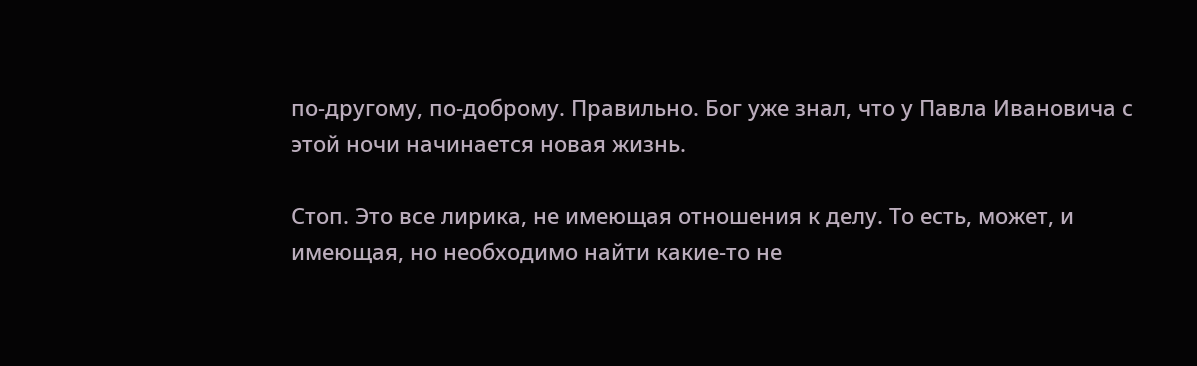по-другому, по-доброму. Правильно. Бог уже знал, что у Павла Ивановича с этой ночи начинается новая жизнь.

Стоп. Это все лирика, не имеющая отношения к делу. То есть, может, и имеющая, но необходимо найти какие-то не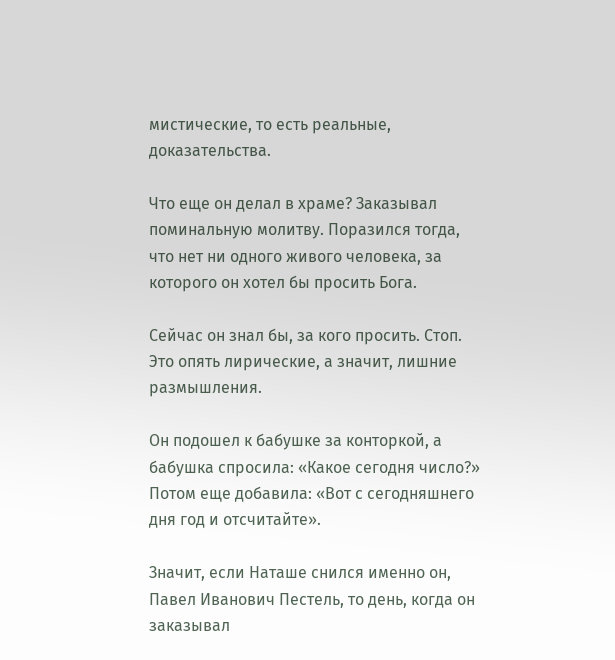мистические, то есть реальные, доказательства.

Что еще он делал в храме? Заказывал поминальную молитву. Поразился тогда, что нет ни одного живого человека, за которого он хотел бы просить Бога.

Сейчас он знал бы, за кого просить. Стоп. Это опять лирические, а значит, лишние размышления.

Он подошел к бабушке за конторкой, а бабушка спросила: «Какое сегодня число?» Потом еще добавила: «Вот с сегодняшнего дня год и отсчитайте».

Значит, если Наташе снился именно он, Павел Иванович Пестель, то день, когда он заказывал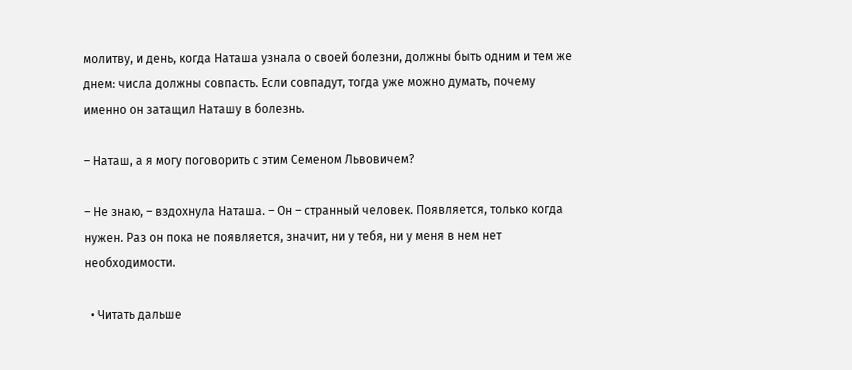молитву, и день, когда Наташа узнала о своей болезни, должны быть одним и тем же днем: числа должны совпасть. Если совпадут, тогда уже можно думать, почему именно он затащил Наташу в болезнь.

– Наташ, а я могу поговорить с этим Семеном Львовичем?

– Не знаю, – вздохнула Наташа. – Он – странный человек. Появляется, только когда нужен. Раз он пока не появляется, значит, ни у тебя, ни у меня в нем нет необходимости.

  • Читать дальше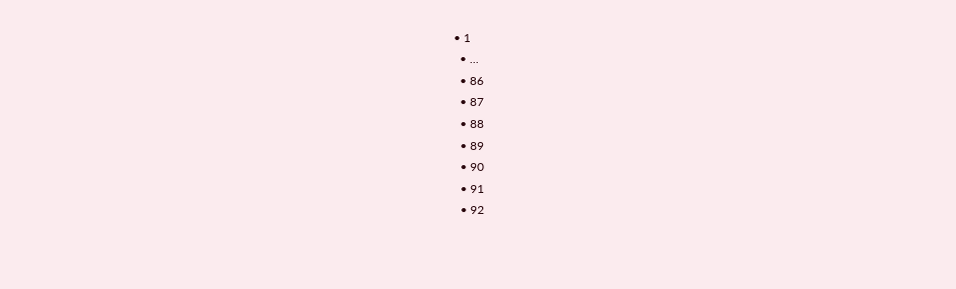• 1
  • ...
  • 86
  • 87
  • 88
  • 89
  • 90
  • 91
  • 92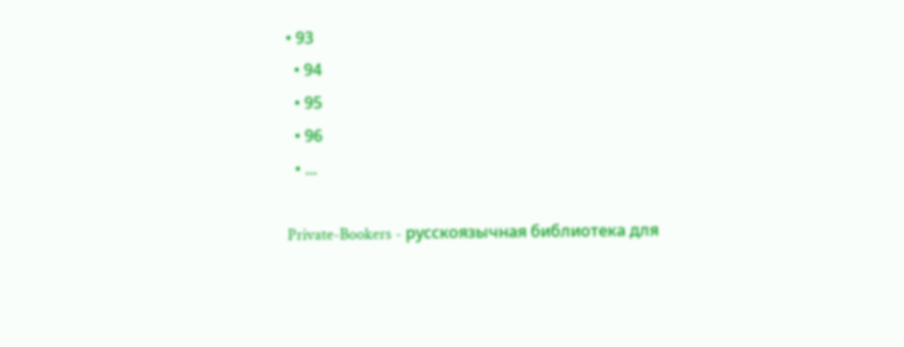• 93
  • 94
  • 95
  • 96
  • ...

Private-Bookers - русскоязычная библиотека для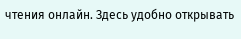чтения онлайн. Здесь удобно открывать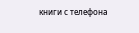книги с телефона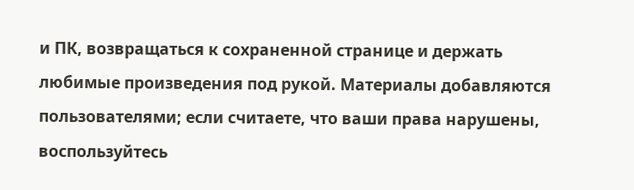и ПК, возвращаться к сохраненной странице и держать любимые произведения под рукой. Материалы добавляются пользователями; если считаете, что ваши права нарушены, воспользуйтесь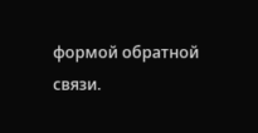формой обратной связи.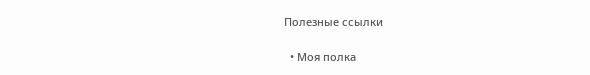Полезные ссылки

  • Моя полка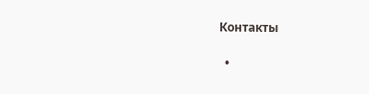Контакты

  •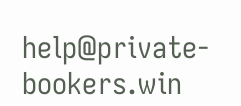help@private-bookers.win